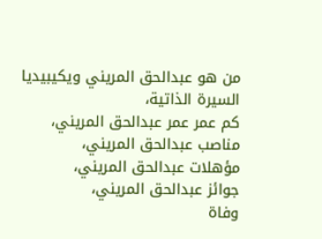من هو عبدالحق المريني ويكيبيديا السيرة الذاتية،
كم عمر عمر عبدالحق المريني،
مناصب عبدالحق المريني،
مؤهلات عبدالحق المريني،
جوائز عبدالحق المريني،
وفاة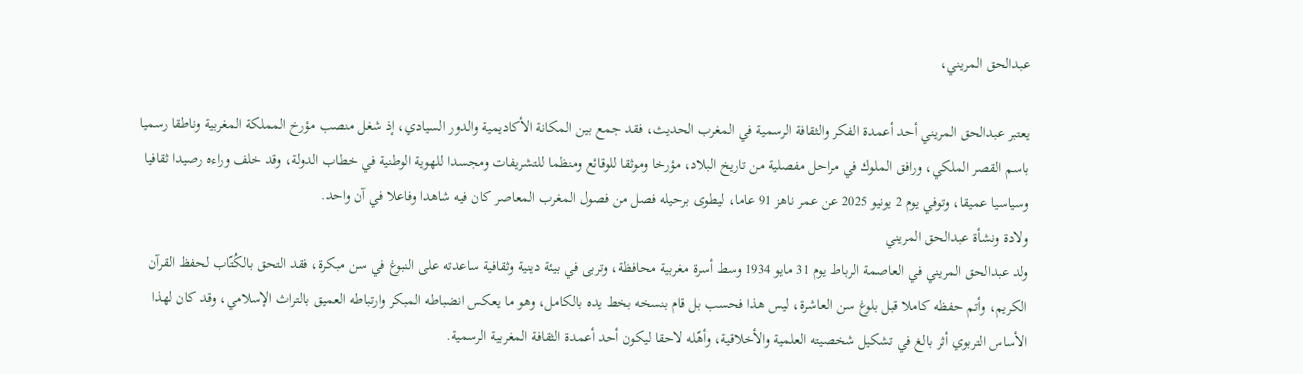عبدالحق المريني،

يعتبر عبدالحق المريني أحد أعمدة الفكر والثقافة الرسمية في المغرب الحديث، فقد جمع بين المكانة الأكاديمية والدور السيادي، إذ شغل منصب مؤرخ المملكة المغربية وناطقا رسميا باسم القصر الملكي، ورافق الملوك في مراحل مفصلية من تاريخ البلاد، مؤرخا وموثقا للوقائع ومنظما للتشريفات ومجسدا للهوية الوطنية في خطاب الدولة، وقد خلف وراءه رصيدا ثقافيا وسياسيا عميقا، وتوفي يوم 2 يونيو 2025 عن عمر ناهز 91 عاما، ليطوى برحيله فصل من فصول المغرب المعاصر كان فيه شاهدا وفاعلا في آن واحد.
ولادة ونشأة عبدالحق المريني
ولد عبدالحق المريني في العاصمة الرباط يوم 31 مايو 1934 وسط أسرة مغربية محافظة، وتربى في بيئة دينية وثقافية ساعدته على النبوغ في سن مبكرة، فقد التحق بالكُتّاب لحفظ القرآن الكريم، وأتم حفظه كاملا قبل بلوغ سن العاشرة، ليس هذا فحسب بل قام بنسخه بخط يده بالكامل، وهو ما يعكس انضباطه المبكر وارتباطه العميق بالتراث الإسلامي، وقد كان لهذا الأساس التربوي أثر بالغ في تشكيل شخصيته العلمية والأخلاقية، وأهّله لاحقا ليكون أحد أعمدة الثقافة المغربية الرسمية.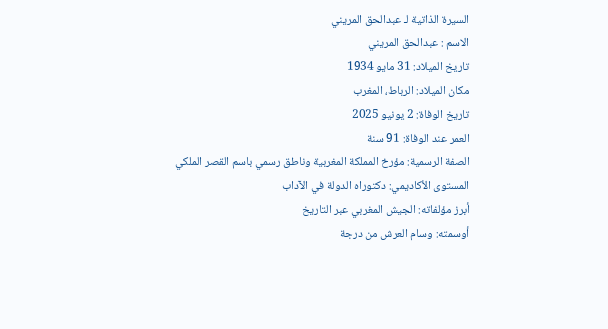السيرة الذاتية لـ عبدالحق المريني
الاسم : عبدالحق المريني
تاريخ الميلاد: 31 مايو 1934
مكان الميلاد: الرباط، المغرب
تاريخ الوفاة: 2 يونيو 2025
العمر عند الوفاة: 91 سنة
الصفة الرسمية: مؤرخ المملكة المغربية وناطق رسمي باسم القصر الملكي
المستوى الأكاديمي: دكتوراه الدولة في الآداب
أبرز مؤلفاته: الجيش المغربي عبر التاريخ
أوسمته: وسام العرش من درجة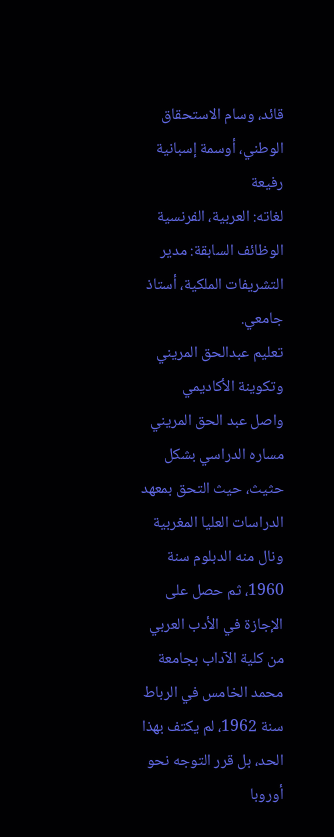قائد، وسام الاستحقاق الوطني، أوسمة إسبانية رفيعة
لغاته: العربية، الفرنسية
الوظائف السابقة: مدير التشريفات الملكية، أستاذ جامعي.
تعليم عبدالحق المريني وتكوينة الأكاديمي
واصل عبد الحق المريني مساره الدراسي بشكل حثيث، حيث التحق بمعهد الدراسات العليا المغربية ونال منه الدبلوم سنة 1960، ثم حصل على الإجازة في الأدب العربي من كلية الآداب بجامعة محمد الخامس في الرباط سنة 1962، لم يكتف بهذا الحد، بل قرر التوجه نحو أوروبا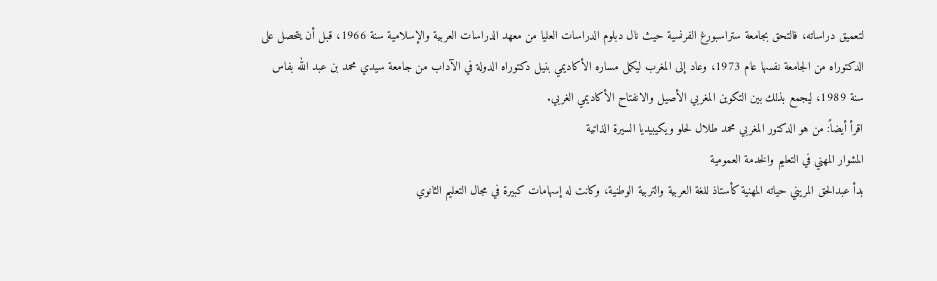لتعميق دراساته، فالتحق بجامعة ستراسبورغ الفرنسية حيث نال دبلوم الدراسات العليا من معهد الدراسات العربية والإسلامية سنة 1966، قبل أن يتحصل على الدكتوراه من الجامعة نفسها عام 1973، وعاد إلى المغرب ليكمل مساره الأكاديمي بنيل دكتوراه الدولة في الآداب من جامعة سيدي محمد بن عبد الله بفاس سنة 1989، ليجمع بذلك بين التكوين المغربي الأصيل والانفتاح الأكاديمي الغربي.
اقرأ أيضاً: من هو الدكتور المغربي محمد طلال لحلو ويكيبيديا السيرة الذاتية
المشوار المهني في التعليم والخدمة العمومية
بدأ عبدالحق المريني حياته المهنية كأستاذ للغة العربية والتربية الوطنية، وكانت له إسهامات كبيرة في مجال التعليم الثانوي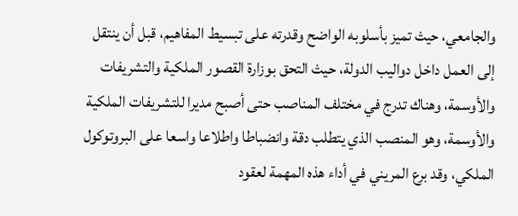والجامعي، حيث تميز بأسلوبه الواضح وقدرته على تبسيط المفاهيم، قبل أن ينتقل إلى العمل داخل دواليب الدولة، حيث التحق بوزارة القصور الملكية والتشريفات والأوسمة، وهناك تدرج في مختلف المناصب حتى أصبح مديرا للتشريفات الملكية والأوسمة، وهو المنصب الذي يتطلب دقة وانضباطا واطلاعا واسعا على البروتوكول الملكي، وقد برع المريني في أداء هذه المهمة لعقود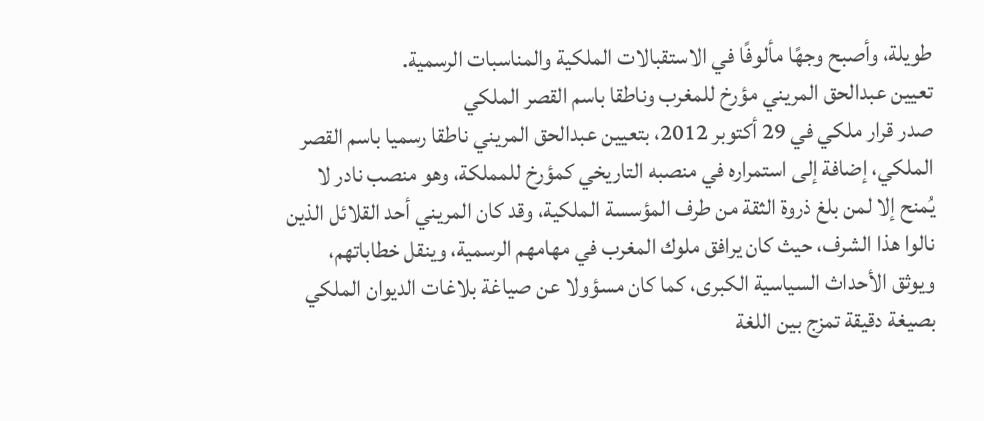طويلة، وأصبح وجهًا مألوفًا في الاستقبالات الملكية والمناسبات الرسمية.
تعيين عبدالحق المريني مؤرخ للمغرب وناطقا باسم القصر الملكي
صدر قرار ملكي في 29 أكتوبر 2012، بتعيين عبدالحق المريني ناطقا رسميا باسم القصر الملكي، إضافة إلى استمراره في منصبه التاريخي كمؤرخ للمملكة، وهو منصب نادر لا يُمنح إلا لمن بلغ ذروة الثقة من طرف المؤسسة الملكية، وقد كان المريني أحد القلائل الذين نالوا هذا الشرف، حيث كان يرافق ملوك المغرب في مهامهم الرسمية، وينقل خطاباتهم، ويوثق الأحداث السياسية الكبرى، كما كان مسؤولا عن صياغة بلاغات الديوان الملكي بصيغة دقيقة تمزج بين اللغة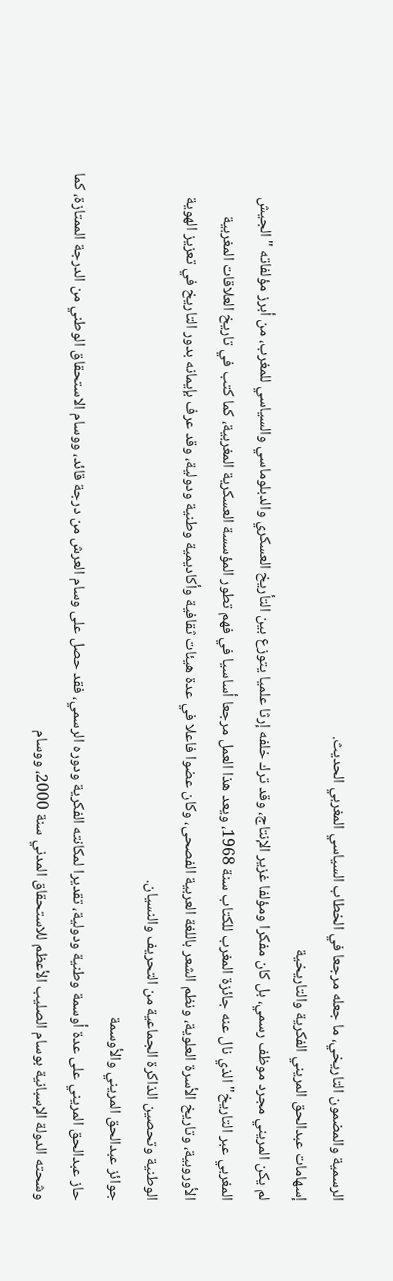الرسمية والمضمون التاريخي، ما جعله مرجعا في الخطاب السياسي المغربي الحديث.
إسهامات عبدالحق المريني الفكرية والتاريخية
لم يكن المريني مجرد موظف رسمي، بل كان مفكرا ومؤلفا غزير الإنتاج، وقد ترك خلفه إرثا علميا يتوزع بين التأريخ العسكري والدبلوماسي والسياسي للمغرب، من أبرز مؤلفاته "الجيش المغربي عبر التاريخ" الذي نال عنه جائزة المغرب للكتاب سنة 1968، ويعد هذا العمل مرجعا أساسيا في فهم تطور المؤسسة العسكرية المغربية، كما كتب في تاريخ العلاقات المغربية الأوروبية، وتاريخ الأسرة العلوية، ونظم الشعر باللغة العربية الفصحى، وكان عضوا فاعلا في عدة هيئات ثقافية وأكاديمية وطنية ودولية، وقد عرف بإيمانه بدور التاريخ في تعزيز الهوية الوطنية وتحصين الذاكرة الجماعية من التحريف والنسيان.
جوائز عبدالحق المريني والأوسمة
حاز عبدالحق المريني على عدة أوسمة وطنية ودولية، تقديرا لمكانته الفكرية ودوره الرسمي، فقد حصل على وسام العرش من درجة قائد، ووسام الاستحقاق الوطني من الدرجة الممتازة، كما وشحته الدولة الإسبانية بوسام الصليب الأعظم للاستحقاق المدني سنة 2000، ووسام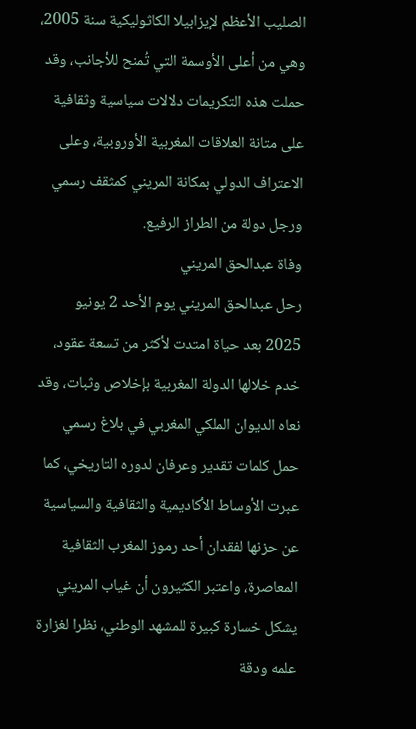الصليب الأعظم لإيزابيلا الكاثوليكية سنة 2005، وهي من أعلى الأوسمة التي تُمنح للأجانب، وقد حملت هذه التكريمات دلالات سياسية وثقافية على متانة العلاقات المغربية الأوروبية، وعلى الاعتراف الدولي بمكانة المريني كمثقف رسمي ورجل دولة من الطراز الرفيع.
وفاة عبدالحق المريني
رحل عبدالحق المريني يوم الأحد 2 يونيو 2025 بعد حياة امتدت لأكثر من تسعة عقود، خدم خلالها الدولة المغربية بإخلاص وثبات، وقد نعاه الديوان الملكي المغربي في بلاغ رسمي حمل كلمات تقدير وعرفان لدوره التاريخي، كما عبرت الأوساط الأكاديمية والثقافية والسياسية عن حزنها لفقدان أحد رموز المغرب الثقافية المعاصرة، واعتبر الكثيرون أن غياب المريني يشكل خسارة كبيرة للمشهد الوطني، نظرا لغزارة علمه ودقة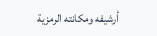أرشيفه ومكانته الرمزية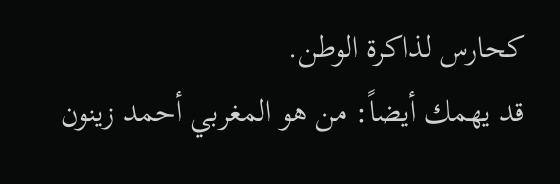كحارس لذاكرة الوطن.
قد يهمك أيضاً: من هو المغربي أحمد زينون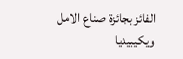الفائز بجائزة صناع الامل ويكيبيديا